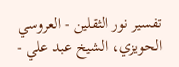تفسير نور الثقلين - العروسي الحويزي، الشيخ عبد علي -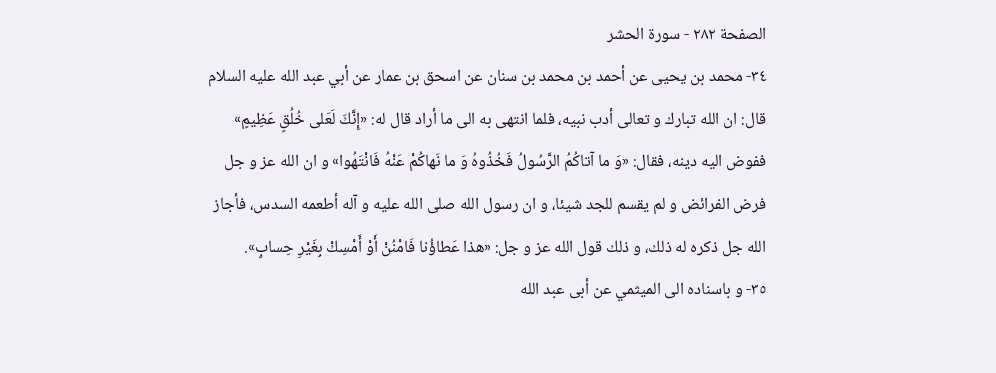الصفحة ٢٨٢ - سورة الحشر
٣٤- محمد بن يحيى عن أحمد بن محمد بن سنان عن اسحق بن عمار عن أبي عبد الله عليه السلام قال: ان الله تبارك و تعالى أدب نبيه، فلما انتهى به الى ما أراد قال له: «إِنَّكَ لَعَلى خُلُقٍ عَظِيمٍ» ففوض اليه دينه، فقال: «وَ ما آتاكُمُ الرَّسُولُ فَخُذُوهُ وَ ما نَهاكُمْ عَنْهُ فَانْتَهُوا» و ان الله عز و جل فرض الفرائض و لم يقسم للجد شيئا، و ان رسول الله صلى الله عليه و آله أطعمه السدس، فأجاز الله جل ذكره له ذلك، و ذلك قول الله عز و جل: «هذا عَطاؤُنا فَامْنُنْ أَوْ أَمْسِكْ بِغَيْرِ حِسابٍ».
٣٥- و باسناده الى الميثمي عن أبى عبد الله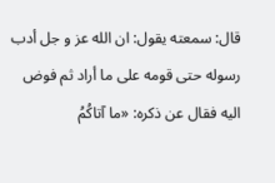قال: سمعته يقول: ان الله عز و جل أدب رسوله حتى قومه على ما أراد ثم فوض اليه فقال عن ذكره: «ما آتاكُمُ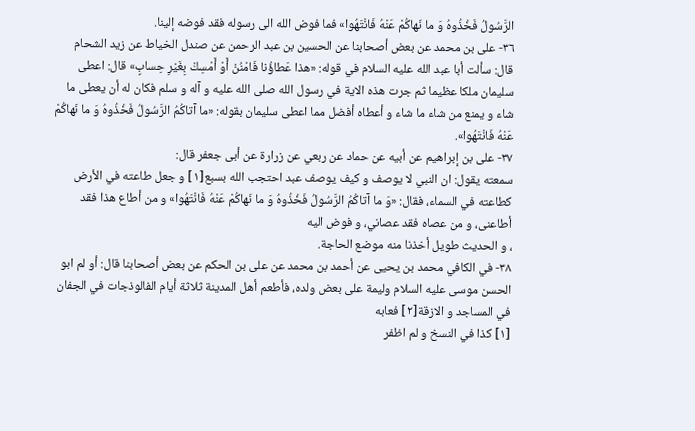الرَّسُولُ فَخُذُوهُ وَ ما نَهاكُمْ عَنْهُ فَانْتَهُوا» فما فوض الله الى رسوله فقد فوضه إلينا.
٣٦- على بن محمد عن بعض أصحابنا عن الحسين بن عبد الرحمن عن صندل الخياط عن زيد الشحام قال: سألت أبا عبد الله عليه السلام في قوله: «هذا عَطاؤُنا فَامْنُنْ أَوْ أَمْسِكْ بِغَيْرِ حِسابٍ» قال: اعطى سليمان ملكا عظيما ثم جرت هذه الاية في رسول الله صلى الله عليه و آله و سلم فكان له أن يعطى ما شاء و يمنع من شاء ما شاء و أعطاه أفضل مما اعطى سليمان بقوله: «ما آتاكُمُ الرَّسُولُ فَخُذُوهُ وَ ما نَهاكُمْ عَنْهُ فَانْتَهُوا».
٣٧- على بن إبراهيم عن أبيه عن حماد عن ربعي عن زرارة عن أبى جعفر قال:
سمعته يقول: ان النبي لا يوصف و كيف يوصف عبد احتجب الله بسبع[١] و جعل طاعته في الأرض كطاعته في السماء، فقال: «وَ ما آتاكُمُ الرَّسُولُ فَخُذُوهُ وَ ما نَهاكُمْ عَنْهُ فَانْتَهُوا» و من أطاع هذا فقد أطاعنى، و من عصاه فقد عصاني، و فوض اليه
، و الحديث طويل أخذنا منه موضع الحاجة.
٣٨- في الكافي محمد بن يحيى عن أحمد بن محمد عن على بن الحكم عن بعض أصحابنا قال: أو لم ابو الحسن موسى عليه السلام وليمة على بعض ولده، فأطعم أهل المدينة ثلاثة أيام الفالوذجات في الجفان في المساجد و الازقة[٢] فعابه
[١] كذا في النسخ و لم اظفر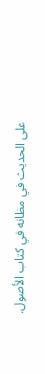على الحديث في مظانه في كتاب الأصول.